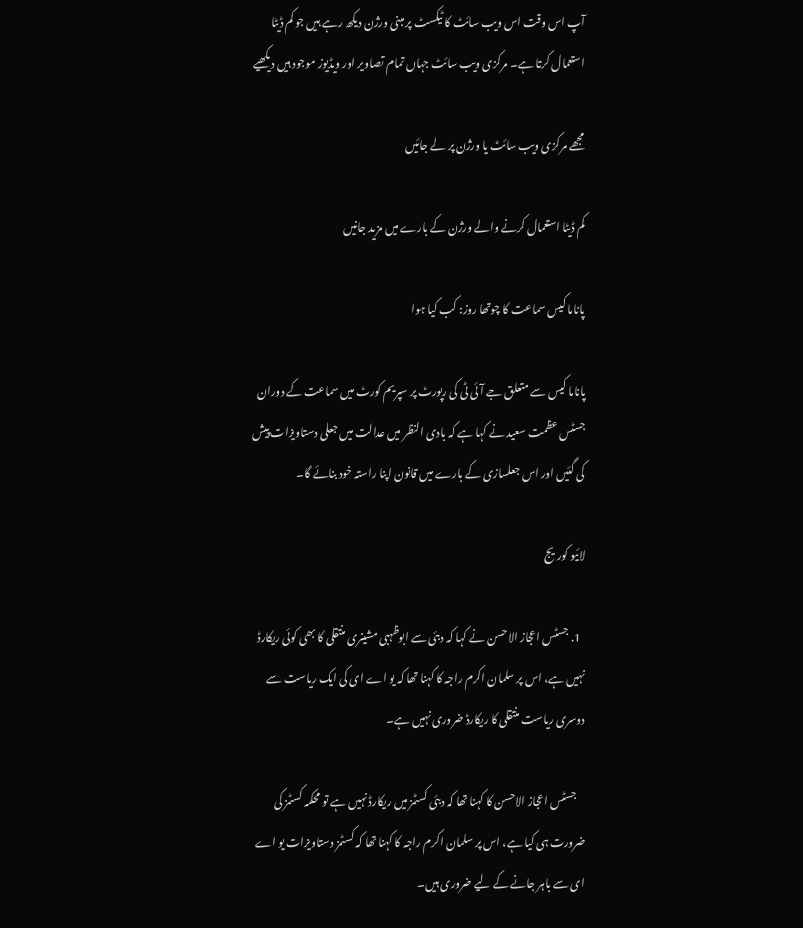آپ اس وقت اس ویب سائٹ کا ٹیکسٹ پر مبنی ورژن دیکھ رہے ہیں جو کم ڈیٹا استعمال کرتا ہے۔ مرکزی ویب سائٹ جہاں تمام تصاویر اور ویڈیوز موجود ہیں دیکھیے

مجھے مرکزی ویب سائٹ یا ورژن پر لے جائیں

کم ڈیٹا استعمال کرنے والے ورژن کے بارے میں مزید جانیں

پاناما کیس سماعت کا چوتھا روز: کب کیا ہوا

پاناما کیس سے متعلق جے آئی ٹی کی رپورٹ پر سپریم کورٹ میں سماعت کے دوران جسٹس عظمت سعید نے کہا ہے کہ بادی النظر میں عدالت میں جعلی دستاویزات پیش کی گئیں اور اس جعلسازی کے بارے میں قانون اپنا راستہ خود بنائے گا۔

لائیو کوریج

  1. جسٹس اعجاز الاحسن نے کہا کہ دبئی سے ابوظہبی مشینری منتقلی کا بھی کوئی ریکارڈ نہیں ہے، اس پر سلمان اکرم راجہ کا کہنا تھا کہ یو اے ای کی ایک ریاست سے دوسری ریاست منتقلی کا ریکارڈ ضروری نہیں ہے۔

    جسٹس اعجاز الاحسن کا کہنا تھا کہ دبئی کسٹمز میں ریکارڈ نہیں ہے تو محکمہ کسٹمز کی ضرورت ہی کیا ہے، اس پر سلمان اکرم راجہ کا کہنا تھا کہ کسٹمز دستاویزات یو اے ای سے باہر جانے کے لیے ضروری ہیں۔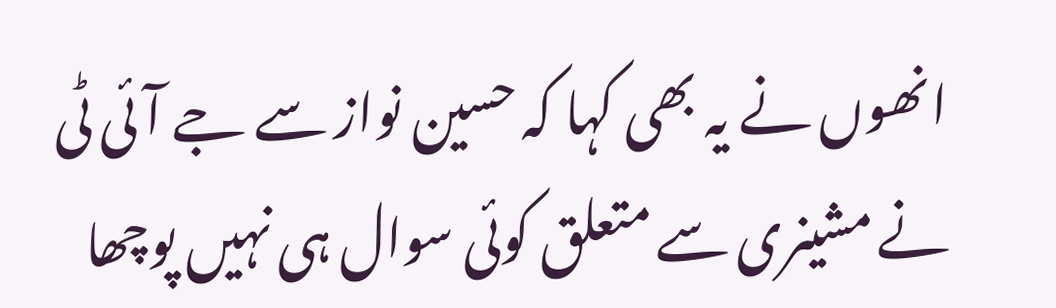انھوں نے یہ بھی کہا کہ حسین نواز سے جے آئی ٹی نے مشینری سے متعلق کوئی سوال ہی نہیں پوچھا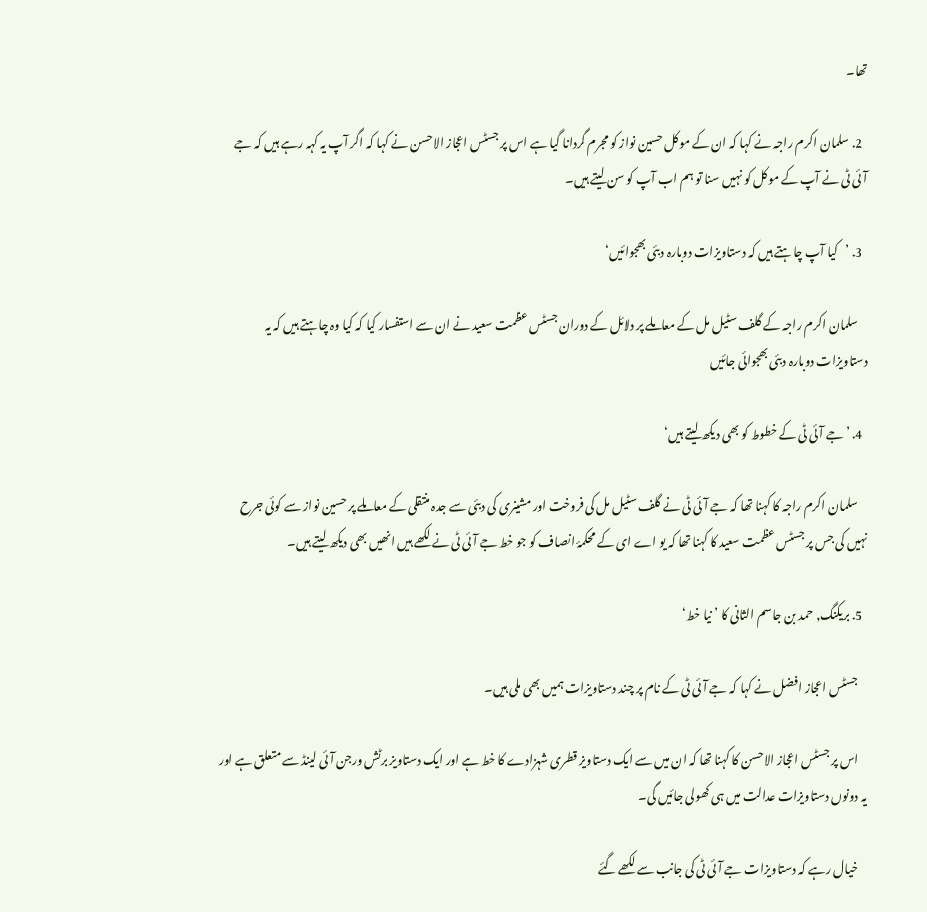تھا۔

  2. سلمان اکرم راجہ نے کہا کہ ان کے موکل حسین نواز کو مجرم گردانا گیا ہے اس پر جسٹس اعجاز الاحسن نے کہا کہ اگر آپ یہ کہہ رہے ہیں کہ جے آئی ٹی نے آپ کے موکل کو نہیں سنا تو ہم اب آپ کو سن لیتے ہیں۔

  3. ’کیا آپ چاہتے ہیں کہ دستاویزات دوبارہ دبئی بھجوائیں‘

    سلمان اکرم راجہ کے گلف سٹیل مل کے معاملے پر دلائل کے دوران جسٹس عظمت سعید نے ان سے استفسار کیا کہ کیا وہ چاہتے ہیں کہ یہ دستاویزات دوبارہ دبئی بھجوائی جائیں

  4. ’جے آئی ٹی کے خطوط کو بھی دیکھ لیتے ہیں‘

    سلمان اکرم راجہ کا کہنا تھا کہ جے آئی ٹی نے گلف سٹیل مل کی فروخت اور مشینری کی دبئی سے جدہ منتقلی کے معاملے پر حسین نواز سے کوئی جرح نہیں کی جس پر جسٹس عظمت سعید کا کہنا تھا کہ یو اے ای کے محکمۂ انصاف کو جو خط جے آئی ٹی نے لکھے ہیں انھیں بھی دیکھ لیتے ہیں۔

  5. بریکنگ, حمد بن جاسم الثانی کا ’نیا خط‘

    جسٹس اعجاز افضل نے کہا کہ جے آئی ٹی کے نام پر چند دستاویزات ہمیں بھی ملی ہیں۔

    اس پر جسٹس اعجاز الاحسن کا کہنا تھا کہ ان میں سے ایک دستاویز قطری شہزادے کا خط ہے اور ایک دستاویز برٹش ورجن آئی لینڈ سے متعلق ہے اور یہ دونوں دستاویزات عدالت میں ہی کھولی جائیں گی۔

    خیال رہے کہ دستاویزات جے آئی ٹی کی جانب سے لکھے گئے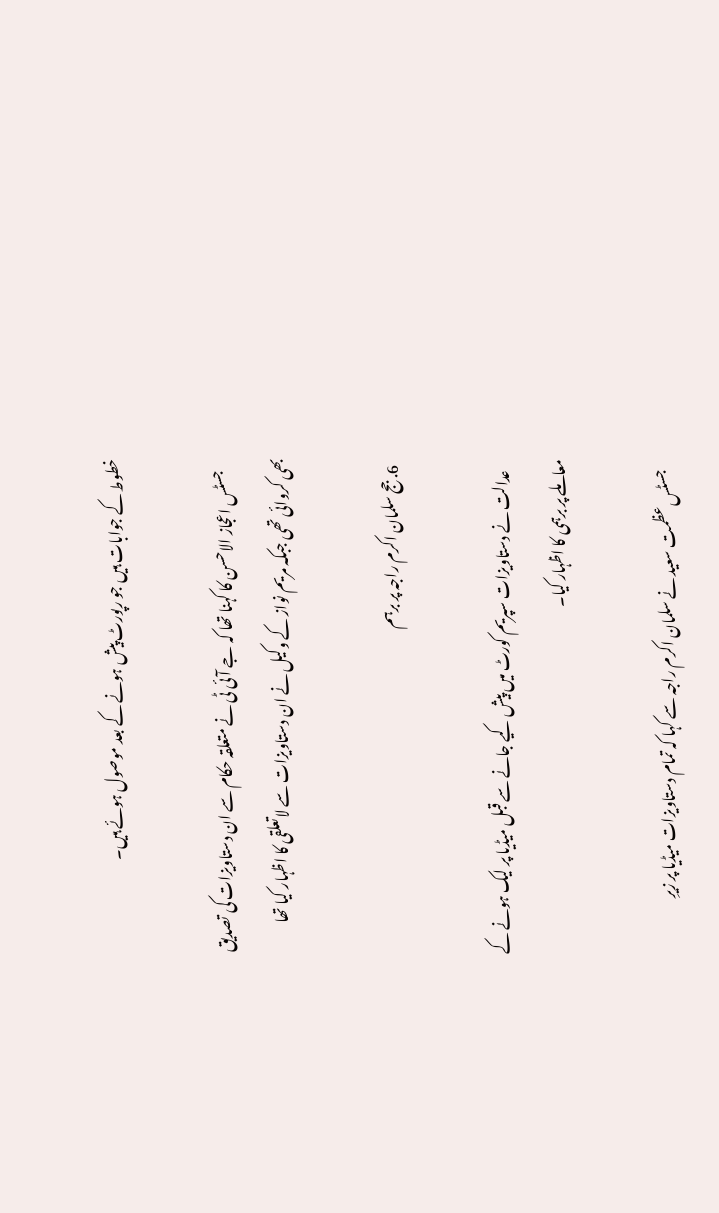خطوط کے جوابات ہیں جو رپورٹ پیش ہونے کے بعد موصول ہوئے ہیں۔

    جسٹس اعجاز الاحسن کا کہنا تھا کہ جے آئی ٹی نے متعلقہ حکام سے ان دستاویزات کی تصدیق بھی کروائی تھی جبکہ مریم نواز کے وکیل نے ان دستاویزات سے لاتعلقی کا اظہار کیا تھا

  6. جج سلمان اکرم راجہ پر برہم

    عدالت نے دستاویزات سپریم کورٹ میں پیش کیے جانے سے قبل میڈیا پر لیک ہونے کے معاملے پر برہمی کا اظہار کیا۔

    جسٹس عظمت سعید نے سلمان اکرم راجہ سے کہا کہ تمام دستاویزات میڈیا پر زیرِ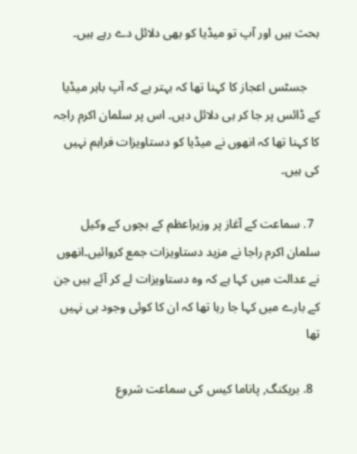بحث ہیں اور آپ تو میڈیا کو بھی دلائل دے رہے ہیں۔

    جسٹس اعجاز کا کہنا تھا کہ بہتر ہے کہ آپ باہر میڈیا کے ڈائس پر جا کر ہی دلائل دیں۔ اس پر سلمان اکرم راجہ کا کہنا تھا کہ انھوں نے میڈیا کو دستاویزات فراہم نہیں کی ہیں۔

  7. سماعت کے آغاز پر وزیراعظم کے بچوں کے وکیل سلمان اکرم راجا نے مزید دستاویزات جمع کروائیں۔انھوں نے عدالت میں کہا ہے کہ وہ دستاویزات لے کر آئے ہیں جن کے بارے میں کہا جا رہا تھا کہ ان کا کوئی وجود ہی نہیں تھا

  8. بریکنگ, پاناما کیس کی سماعت شروع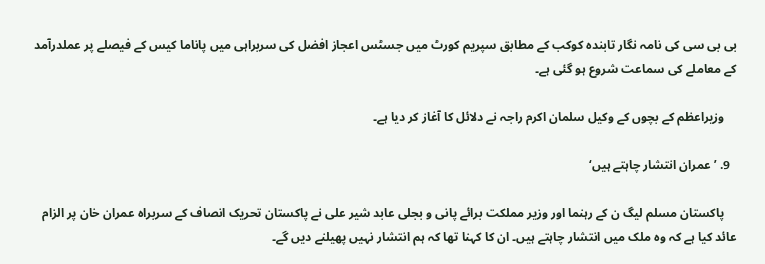بی بی سی کی نامہ نگار تابندہ کوکب کے مطابق سپریم کورٹ میں جسٹس اعجاز افضل کی سربراہی میں پاناما کیس کے فیصلے پر عملدرآمد کے معاملے کی سماعت شروع ہو گئی ہے۔

    وزیراعظم کے بچوں کے وکیل سلمان اکرم راجہ نے دلائل کا آغاز کر دیا ہے۔

  9. ’عمران انتشار چاہتے ہیں‘

    پاکستان مسلم لیگ ن کے رہنما اور وزیر مملکت برائے پانی و بجلی عابد شیر علی نے پاکستان تحریک انصاف کے سربراہ عمران خان پر الزام عائد کیا ہے کہ وہ ملک میں انتشار چاہتے ہیں۔ ان کا کہنا تھا کہ ہم انتشار نہیں پھیلنے دیں گے۔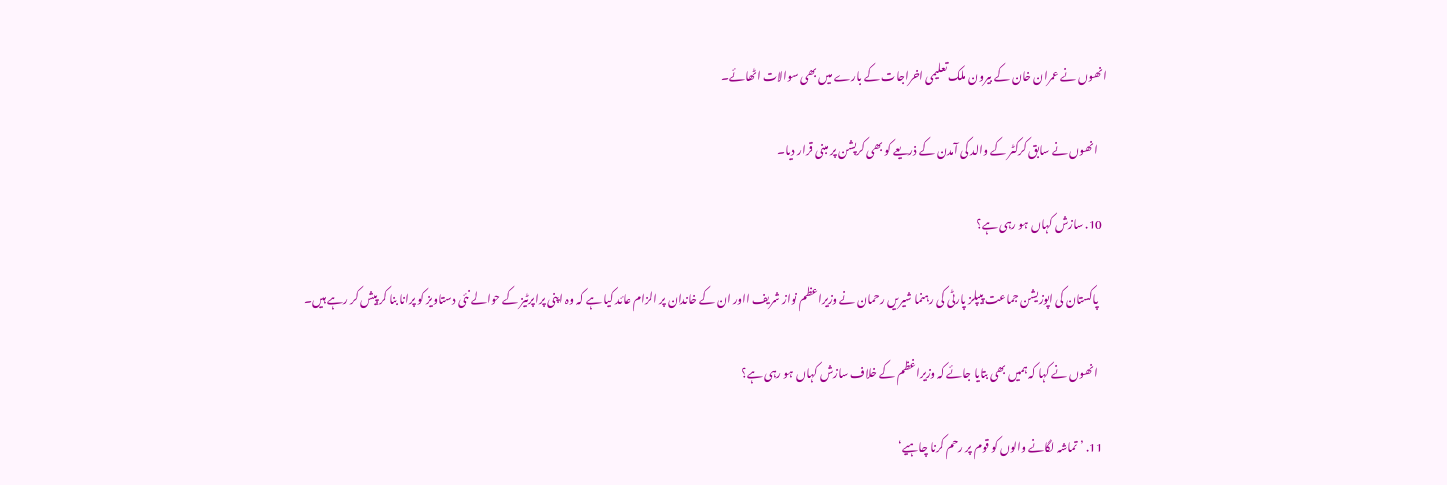انھوں نے عمران خان کے بیرون ملک تعلیمی اخراجات کے بارے میں بھی سوالات اٹھائے۔

    انھوں نے سابق کرکٹر کے والد کی آمدن کے ذریعے کو بھی کرپشن پر مبنی قرار دیا۔

  10. سازش کہاں ہو رہی ہے؟

    پاکستان کی اپوزیشن جماعت پیپلز پارٹی کی رہنما شیریں رحمان نے وزیراعظم نواز شریف ااور ان کے خاندان پر الزام عائد کیا ہے کہ وہ اپنی پراپرٹیز کے حوالے نئی دستاویز کو پرانا بنا کر پیش کر رہے ہیں۔

    انھوں نے کہا کہ ہمیں بھی بتایا جائے کہ وزیراغظم کے خلاف سازش کہاں ہو رہی ہے؟

  11. ’تماشہ لگانے والوں کو قوم پر رحم کرنا چاہیے‘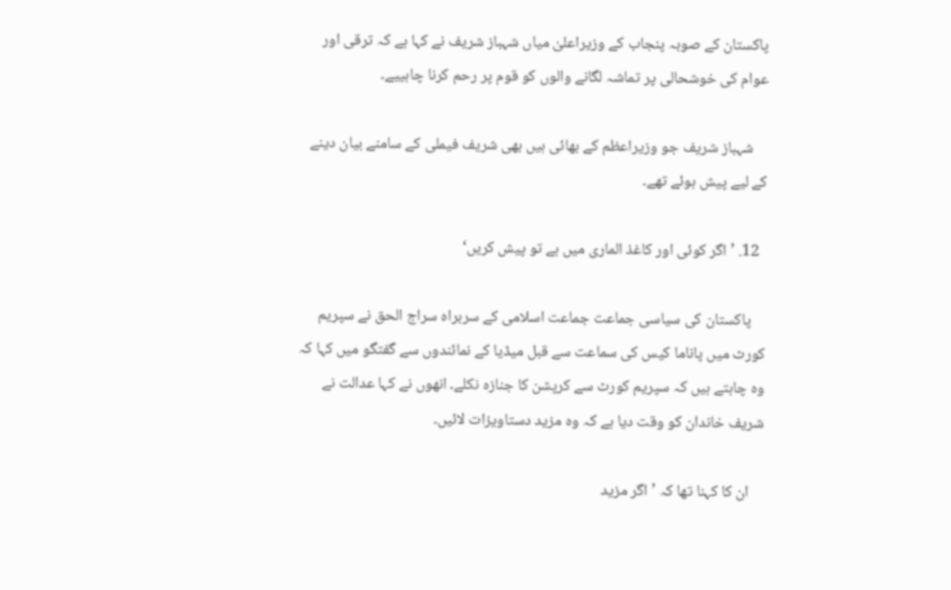پاکستان کے صوبہ پنجاب کے وزیراعلیٰ میاں شہباز شریف نے کہا ہے کہ ترقی اور عوام کی خوشحالی پر تماشہ لگانے والوں کو قوم پر رحم کرنا چاہییے۔

    شہباز شریف جو وزیراعظم کے بھائی ہیں بھی شریف فیملی کے سامنے بیان دینے کے لیے پیش ہوئے تھے۔

  12. ’اگر کوئی اور کاغذ الماری میں ہے تو پیش کریں‘

    پاکستان کی سیاسی جماعت جماعت اسلامی کے سربراہ سراج الحق نے سپریم کورٹ میں پاناما کیس کی سماعت سے قبل میڈیا کے نمائندوں سے گفتگو میں کہا کہ وہ چاہتے ہیں کہ سپریم کورٹ سے کرپشن کا جنازہ نکلے۔ انھوں نے کہا عدالت نے شریف خاندان کو وقت دیا ہے کہ وہ مزید دستاویزات لائیں۔

    ان کا کہنا تھا کہ ’اگر مزید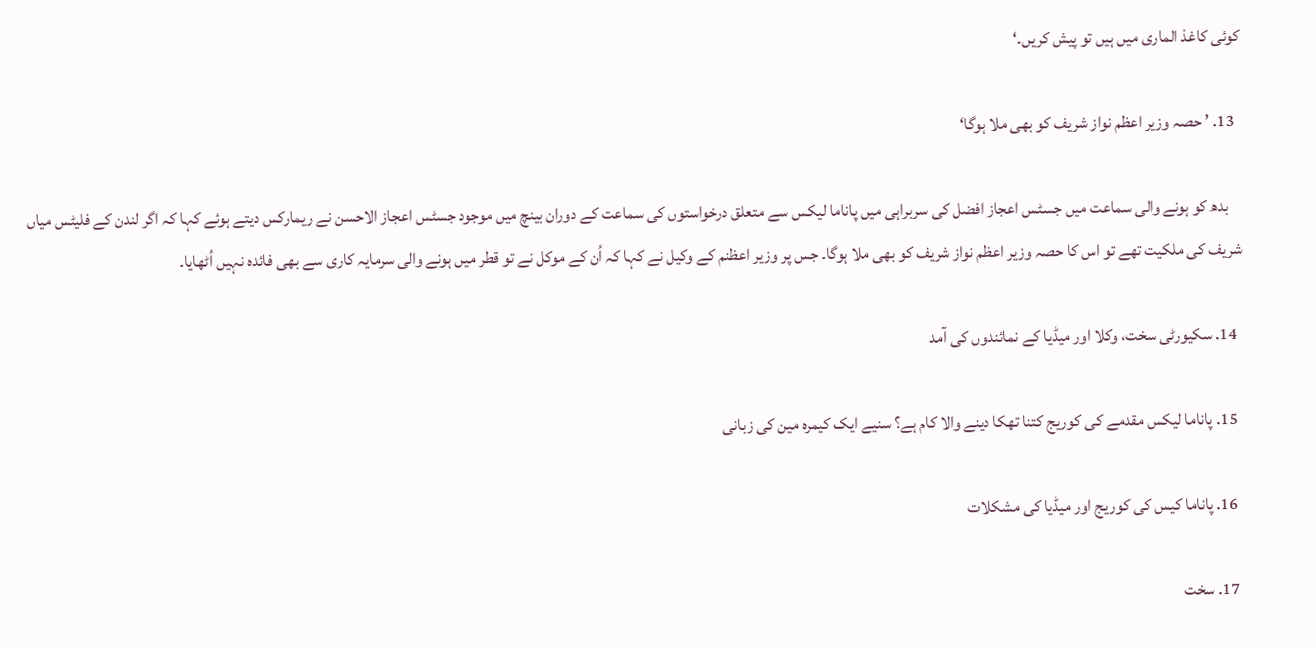کوئی کاغذ الماری میں ہیں تو پیش کریں۔‘

  13. ’ حصہ وزیر اعظم نواز شریف کو بھی ملا ہوگا‘

    بدھ کو ہونے والی سماعت میں جسٹس اعجاز افضل کی سربراہی میں پاناما لیکس سے متعلق درخواستوں کی سماعت کے دوران بینچ میں موجود جسٹس اعجاز الاحسن نے ریمارکس دیتے ہوئے کہا کہ اگر لندن کے فلیٹس میاں شریف کی ملکیت تھے تو اس کا حصہ وزیر اعظم نواز شریف کو بھی ملا ہوگا۔ جس پر وزیر اعظنم کے وکیل نے کہا کہ اُن کے موکل نے تو قطر میں ہونے والی سرمایہ کاری سے بھی فائدہ نہیں اُٹھایا۔

  14. سکیورٹی سخت، وکلا اور میڈیا کے نمائندوں کی آمد

  15. پاناما لیکس مقدمے کی کوریج کتنا تھکا دینے والا کام ہے؟ سنیے ایک کیمرہ مین کی زبانی

  16. پاناما کیس کی کوریج اور میڈیا کی مشکلات

  17. سخت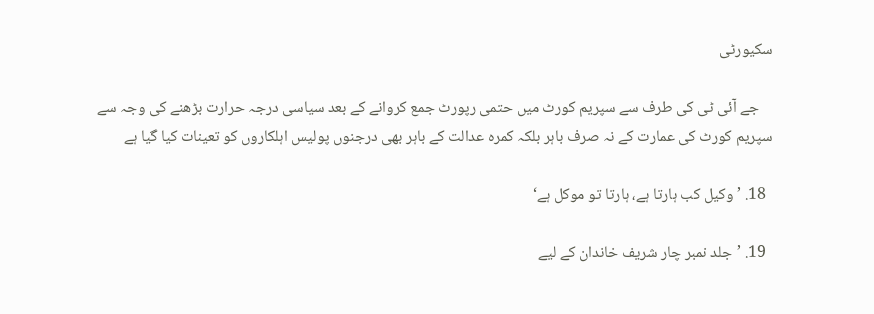سکیورٹی

    جے آئی ٹی کی طرف سے سپریم کورٹ میں حتمی رپورٹ جمع کروانے کے بعد سیاسی درجہ حرارت بڑھنے کی وجہ سے سپریم کورٹ کی عمارت کے نہ صرف باہر بلکہ کمرہ عدالت کے باہر بھی درجنوں پولیس اہلکاروں کو تعینات کیا گیا ہے

  18. ’وکیل کب ہارتا ہے، ہارتا تو موکل ہے‘

  19. ’جلد نمبر چار شریف خاندان کے لیے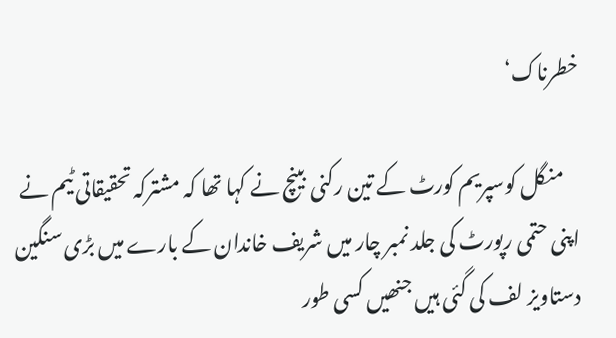خطرناک‘

    منگل کوسپریم کورٹ کے تین رکنی بینچ نے کہا تھا کہ مشترکہ تحقیقاتی ٹیم نے اپنی حتمی رپورٹ کی جلد نمبر چار میں شریف خاندان کے بارے میں بڑی سنگین دستاویز لف کی گئی ہیں جنھیں کسی طور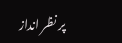پر نظر انداز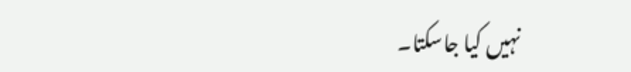نہیں کیا جاسکتا۔